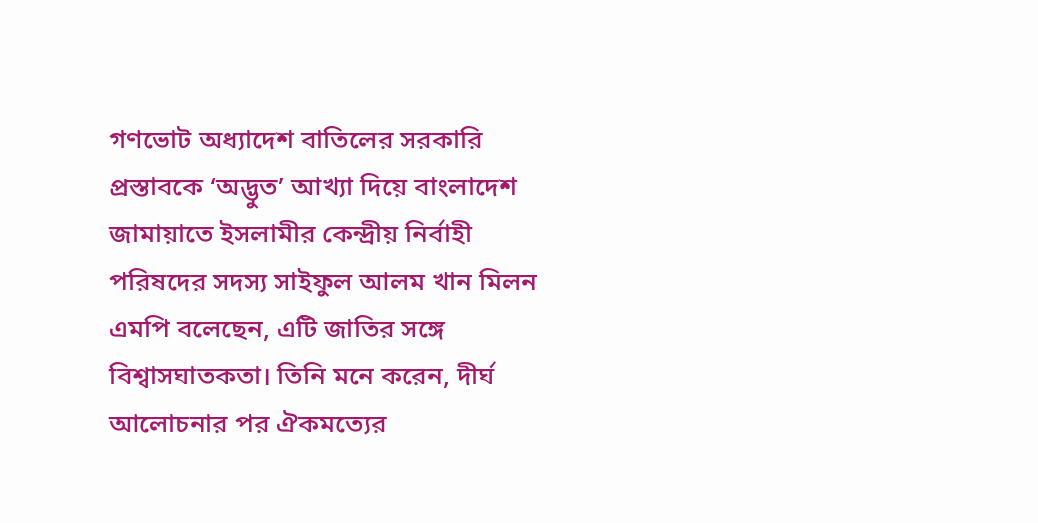গণভোট অধ্যাদেশ বাতিলের সরকারি প্রস্তাবকে ‘অদ্ভুত’ আখ্যা দিয়ে বাংলাদেশ জামায়াতে ইসলামীর কেন্দ্রীয় নির্বাহী পরিষদের সদস্য সাইফুল আলম খান মিলন এমপি বলেছেন, এটি জাতির সঙ্গে বিশ্বাসঘাতকতা। তিনি মনে করেন, দীর্ঘ আলোচনার পর ঐকমত্যের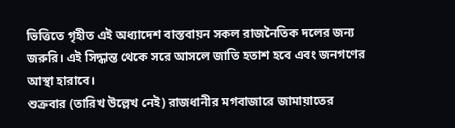ভিত্তিতে গৃহীত এই অধ্যাদেশ বাস্তবায়ন সকল রাজনৈতিক দলের জন্য জরুরি। এই সিদ্ধান্ত থেকে সরে আসলে জাতি হতাশ হবে এবং জনগণের আস্থা হারাবে।
শুক্রবার (তারিখ উল্লেখ নেই) রাজধানীর মগবাজারে জামায়াতের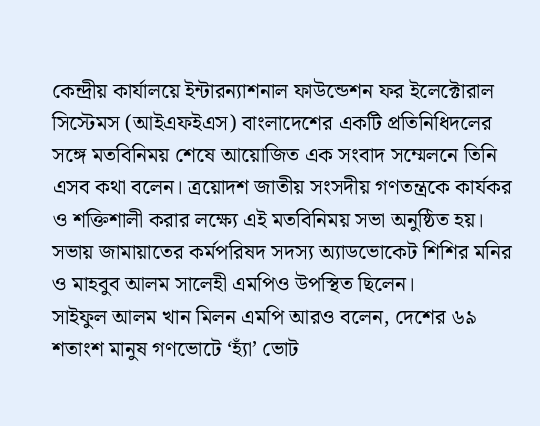কেন্দ্রীয় কার্যালয়ে ইন্টারন্যাশনাল ফাউন্ডেশন ফর ইলেক্টোরাল সিস্টেমস (আইএফইএস) বাংলাদেশের একটি প্রতিনিধিদলের সঙ্গে মতবিনিময় শেষে আয়োজিত এক সংবাদ সম্মেলনে তিনি এসব কথা বলেন। ত্রয়োদশ জাতীয় সংসদীয় গণতন্ত্রকে কার্যকর ও শক্তিশালী করার লক্ষ্যে এই মতবিনিময় সভা অনুষ্ঠিত হয়। সভায় জামায়াতের কর্মপরিষদ সদস্য অ্যাডভোকেট শিশির মনির ও মাহবুব আলম সালেহী এমপিও উপস্থিত ছিলেন।
সাইফুল আলম খান মিলন এমপি আরও বলেন, দেশের ৬৯ শতাংশ মানুষ গণভোটে ‘হ্যাঁ’ ভোট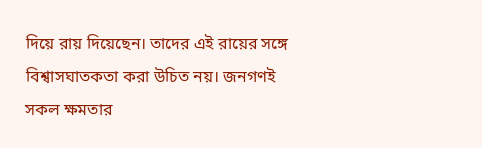দিয়ে রায় দিয়েছেন। তাদের এই রায়ের সঙ্গে বিশ্বাসঘাতকতা করা উচিত নয়। জনগণই সকল ক্ষমতার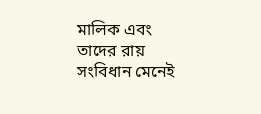মালিক এবং তাদের রায় সংবিধান মেনেই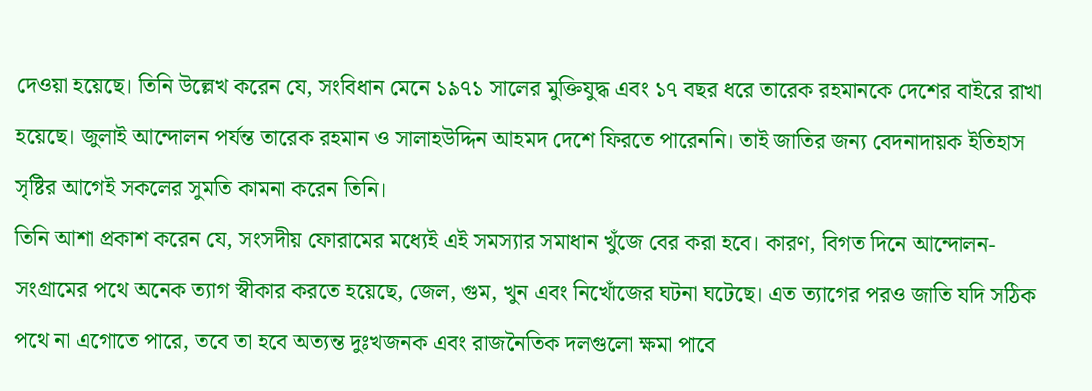দেওয়া হয়েছে। তিনি উল্লেখ করেন যে, সংবিধান মেনে ১৯৭১ সালের মুক্তিযুদ্ধ এবং ১৭ বছর ধরে তারেক রহমানকে দেশের বাইরে রাখা হয়েছে। জুলাই আন্দোলন পর্যন্ত তারেক রহমান ও সালাহউদ্দিন আহমদ দেশে ফিরতে পারেননি। তাই জাতির জন্য বেদনাদায়ক ইতিহাস সৃষ্টির আগেই সকলের সুমতি কামনা করেন তিনি।
তিনি আশা প্রকাশ করেন যে, সংসদীয় ফোরামের মধ্যেই এই সমস্যার সমাধান খুঁজে বের করা হবে। কারণ, বিগত দিনে আন্দোলন-সংগ্রামের পথে অনেক ত্যাগ স্বীকার করতে হয়েছে, জেল, গুম, খুন এবং নিখোঁজের ঘটনা ঘটেছে। এত ত্যাগের পরও জাতি যদি সঠিক পথে না এগোতে পারে, তবে তা হবে অত্যন্ত দুঃখজনক এবং রাজনৈতিক দলগুলো ক্ষমা পাবে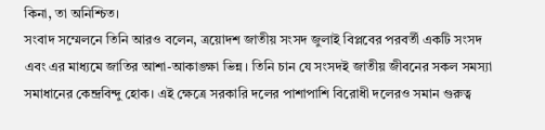কিনা, তা অনিশ্চিত।
সংবাদ সম্মেলনে তিনি আরও বলেন, ত্রয়োদশ জাতীয় সংসদ জুলাই বিপ্লবের পরবর্তী একটি সংসদ এবং এর মাধ্যমে জাতির আশা-আকাঙ্ক্ষা ভিন্ন। তিনি চান যে সংসদই জাতীয় জীবনের সকল সমস্যা সমাধানের কেন্দ্রবিন্দু হোক। এই ক্ষেত্রে সরকারি দলের পাশাপাশি বিরোধী দলেরও সমান গুরুত্ব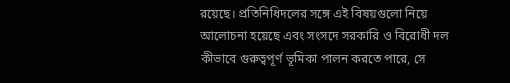রয়েছে। প্রতিনিধিদলের সঙ্গে এই বিষয়গুলো নিয়ে আলোচনা হয়েছে এবং সংসদে সরকারি ও বিরোধী দল কীভাবে গুরুত্বপূর্ণ ভূমিকা পালন করতে পারে, সে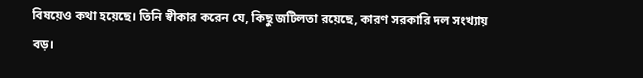বিষয়েও কথা হয়েছে। তিনি স্বীকার করেন যে, কিছু জটিলতা রয়েছে, কারণ সরকারি দল সংখ্যায় বড়।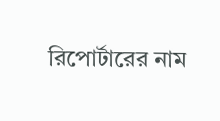রিপোর্টারের নাম